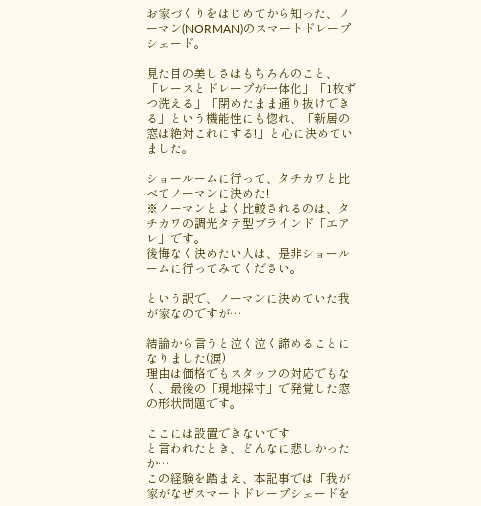お家づくりをはじめてから知った、ノーマン(NORMAN)のスマートドレープシェード。

見た目の美しさはもちろんのこと、「レースとドレープが一体化」「1枚ずつ洗える」「閉めたまま通り抜けできる」という機能性にも惚れ、「新居の窓は絶対これにする!」と心に決めていました。

ショールームに行って、タチカワと比べてノーマンに決めた!
※ノーマンとよく比較されるのは、タチカワの調光タテ型ブラインド「エアレ」です。
後悔なく決めたい人は、是非ショールームに行ってみてください。

という訳で、ノーマンに決めていた我が家なのですが…

結論から言うと泣く泣く諦めることになりました(涙)
理由は価格でもスタッフの対応でもなく、最後の「現地採寸」で発覚した窓の形状問題です。

ここには設置できないです
と言われたとき、どんなに悲しかったか…
この経験を踏まえ、本記事では「我が家がなぜスマートドレープシェードを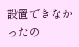設置できなかったの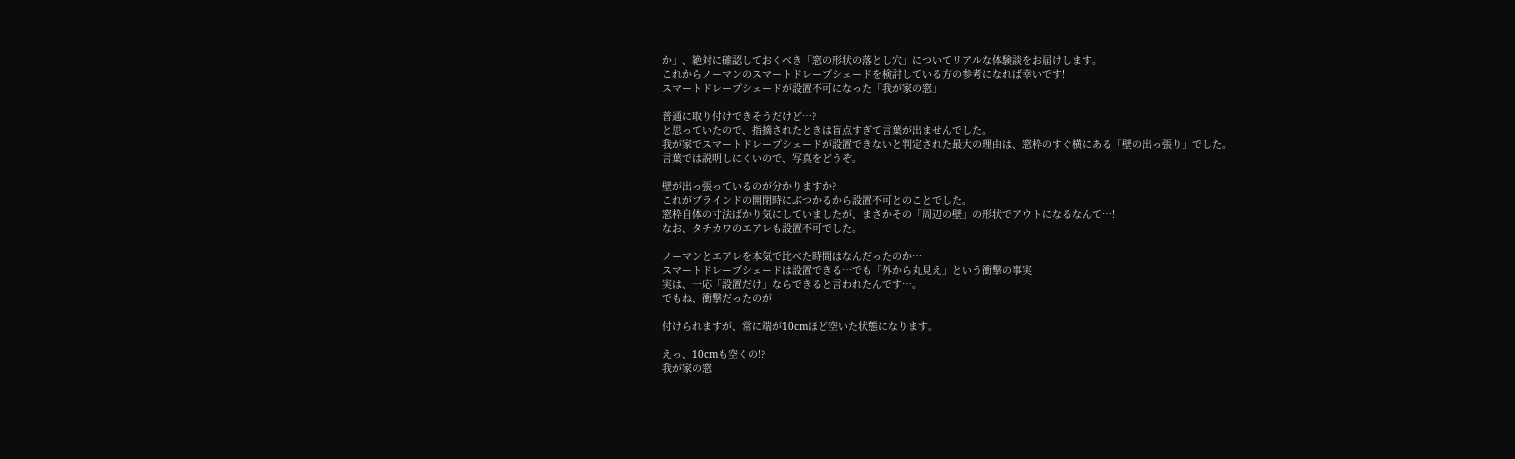か」、絶対に確認しておくべき「窓の形状の落とし穴」についてリアルな体験談をお届けします。
これからノーマンのスマートドレープシェードを検討している方の参考になれば幸いです!
スマートドレープシェードが設置不可になった「我が家の窓」

普通に取り付けできそうだけど…?
と思っていたので、指摘されたときは盲点すぎて言葉が出ませんでした。
我が家でスマートドレープシェードが設置できないと判定された最大の理由は、窓枠のすぐ横にある「壁の出っ張り」でした。
言葉では説明しにくいので、写真をどうぞ。

壁が出っ張っているのが分かりますか?
これがブラインドの開閉時にぶつかるから設置不可とのことでした。
窓枠自体の寸法ばかり気にしていましたが、まさかその「周辺の壁」の形状でアウトになるなんて…!
なお、タチカワのエアレも設置不可でした。

ノーマンとエアレを本気で比べた時間はなんだったのか…
スマートドレープシェードは設置できる…でも「外から丸見え」という衝撃の事実
実は、一応「設置だけ」ならできると言われたんです…。
でもね、衝撃だったのが

付けられますが、常に端が10cmほど空いた状態になります。

えっ、10cmも空くの!?
我が家の窓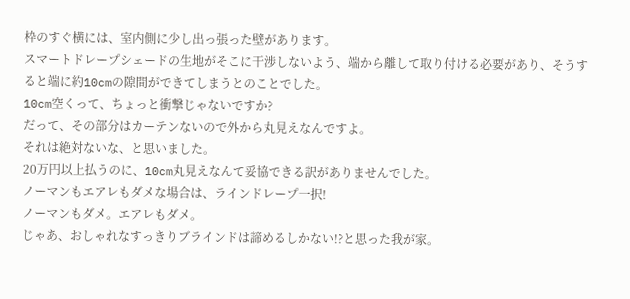枠のすぐ横には、室内側に少し出っ張った壁があります。
スマートドレープシェードの生地がそこに干渉しないよう、端から離して取り付ける必要があり、そうすると端に約10cmの隙間ができてしまうとのことでした。
10cm空くって、ちょっと衝撃じゃないですか?
だって、その部分はカーテンないので外から丸見えなんですよ。
それは絶対ないな、と思いました。
20万円以上払うのに、10cm丸見えなんて妥協できる訳がありませんでした。
ノーマンもエアレもダメな場合は、ラインドレープ一択!
ノーマンもダメ。エアレもダメ。
じゃあ、おしゃれなすっきりブラインドは諦めるしかない!?と思った我が家。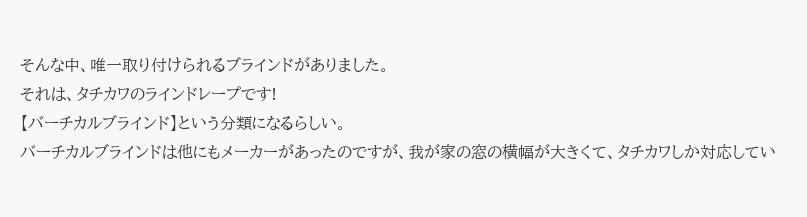そんな中、唯一取り付けられるブラインドがありました。
それは、タチカワのラインドレープです!
【バーチカルブラインド】という分類になるらしい。
バーチカルブラインドは他にもメーカーがあったのですが、我が家の窓の横幅が大きくて、タチカワしか対応してい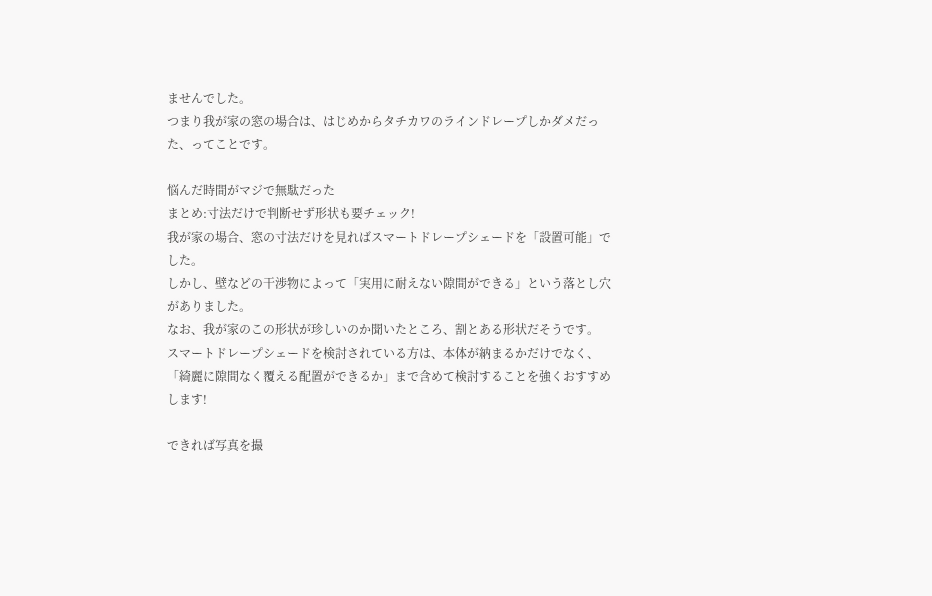ませんでした。
つまり我が家の窓の場合は、はじめからタチカワのラインドレープしかダメだった、ってことです。

悩んだ時間がマジで無駄だった
まとめ:寸法だけで判断せず形状も要チェック!
我が家の場合、窓の寸法だけを見ればスマートドレープシェードを「設置可能」でした。
しかし、壁などの干渉物によって「実用に耐えない隙間ができる」という落とし穴がありました。
なお、我が家のこの形状が珍しいのか聞いたところ、割とある形状だそうです。
スマートドレープシェードを検討されている方は、本体が納まるかだけでなく、「綺麗に隙間なく覆える配置ができるか」まで含めて検討することを強くおすすめします!

できれば写真を撮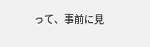って、事前に見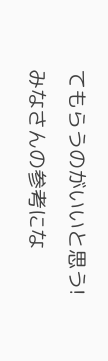てもらうのがいいと思う!
みなさんの参考にな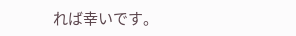れば幸いです。